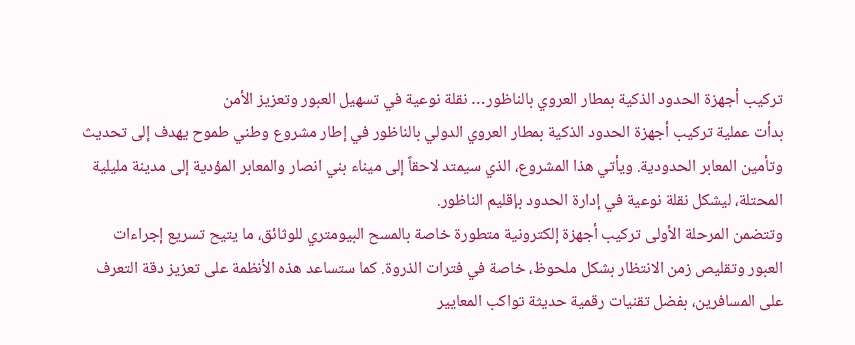تركيب أجهزة الحدود الذكية بمطار العروي بالناظور… نقلة نوعية في تسهيل العبور وتعزيز الأمن
بدأت عملية تركيب أجهزة الحدود الذكية بمطار العروي الدولي بالناظور في إطار مشروع وطني طموح يهدف إلى تحديث وتأمين المعابر الحدودية. ويأتي هذا المشروع، الذي سيمتد لاحقاً إلى ميناء بني انصار والمعابر المؤدية إلى مدينة مليلية المحتلة، ليشكل نقلة نوعية في إدارة الحدود بإقليم الناظور.
وتتضمن المرحلة الأولى تركيب أجهزة إلكترونية متطورة خاصة بالمسح البيومتري للوثائق، ما يتيح تسريع إجراءات العبور وتقليص زمن الانتظار بشكل ملحوظ، خاصة في فترات الذروة. كما ستساعد هذه الأنظمة على تعزيز دقة التعرف على المسافرين، بفضل تقنيات رقمية حديثة تواكب المعايير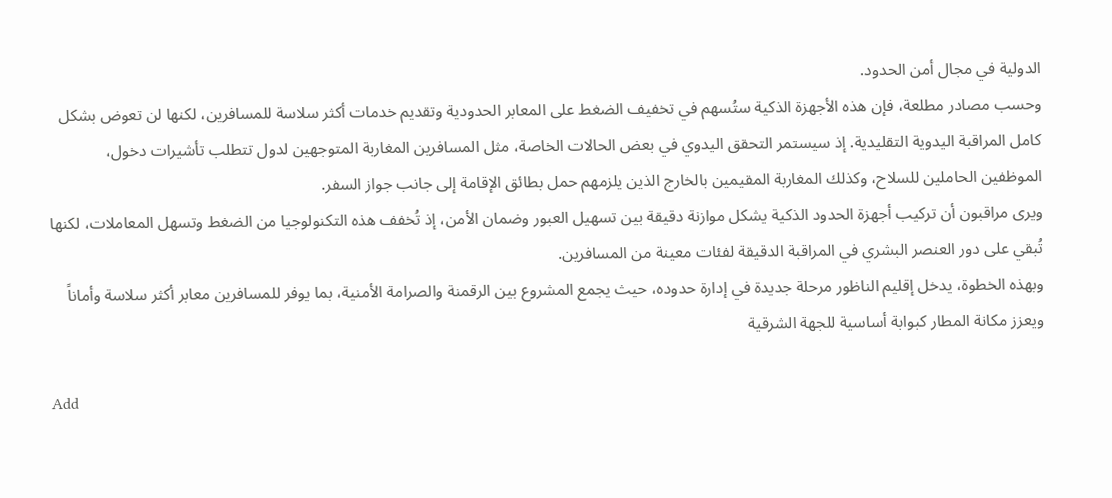الدولية في مجال أمن الحدود.
وحسب مصادر مطلعة، فإن هذه الأجهزة الذكية ستُسهم في تخفيف الضغط على المعابر الحدودية وتقديم خدمات أكثر سلاسة للمسافرين، لكنها لن تعوض بشكل كامل المراقبة اليدوية التقليدية. إذ سيستمر التحقق اليدوي في بعض الحالات الخاصة، مثل المسافرين المغاربة المتوجهين لدول تتطلب تأشيرات دخول، الموظفين الحاملين للسلاح، وكذلك المغاربة المقيمين بالخارج الذين يلزمهم حمل بطائق الإقامة إلى جانب جواز السفر.
ويرى مراقبون أن تركيب أجهزة الحدود الذكية يشكل موازنة دقيقة بين تسهيل العبور وضمان الأمن، إذ تُخفف هذه التكنولوجيا من الضغط وتسهل المعاملات، لكنها تُبقي على دور العنصر البشري في المراقبة الدقيقة لفئات معينة من المسافرين.
وبهذه الخطوة، يدخل إقليم الناظور مرحلة جديدة في إدارة حدوده، حيث يجمع المشروع بين الرقمنة والصرامة الأمنية، بما يوفر للمسافرين معابر أكثر سلاسة وأماناً ويعزز مكانة المطار كبوابة أساسية للجهة الشرقية

Add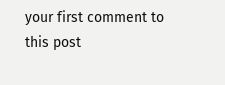your first comment to this post